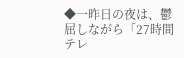◆一昨日の夜は、鬱屈しながら「27時間テレ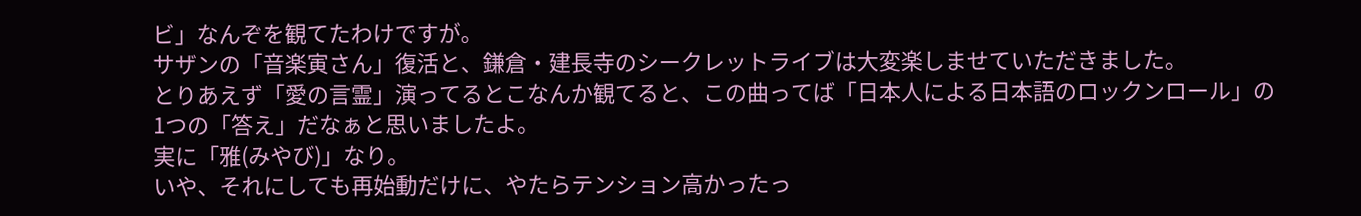ビ」なんぞを観てたわけですが。
サザンの「音楽寅さん」復活と、鎌倉・建長寺のシークレットライブは大変楽しませていただきました。
とりあえず「愛の言霊」演ってるとこなんか観てると、この曲ってば「日本人による日本語のロックンロール」の1つの「答え」だなぁと思いましたよ。
実に「雅(みやび)」なり。
いや、それにしても再始動だけに、やたらテンション高かったっ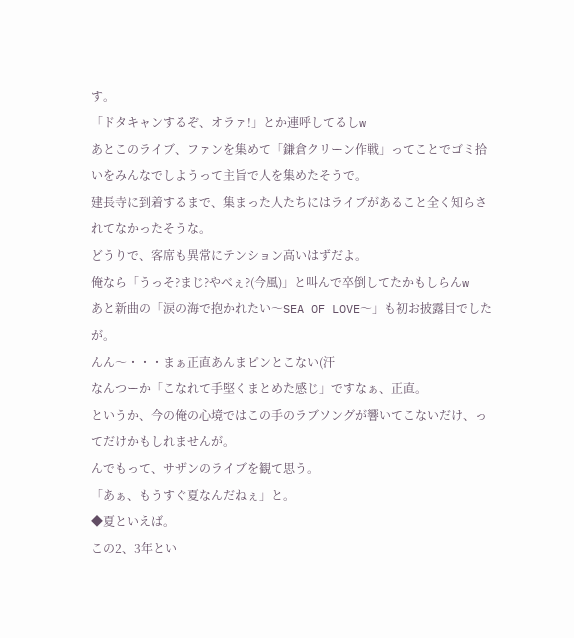す。
「ドタキャンするぞ、オラァ!」とか連呼してるしw
あとこのライブ、ファンを集めて「鎌倉クリーン作戦」ってことでゴミ拾いをみんなでしようって主旨で人を集めたそうで。
建長寺に到着するまで、集まった人たちにはライブがあること全く知らされてなかったそうな。
どうりで、客席も異常にテンション高いはずだよ。
俺なら「うっそ?まじ?やべぇ?(今風)」と叫んで卒倒してたかもしらんw
あと新曲の「涙の海で抱かれたい〜SEA OF LOVE〜」も初お披露目でしたが。
んん〜・・・まぁ正直あんまピンとこない(汗
なんつーか「こなれて手堅くまとめた感じ」ですなぁ、正直。
というか、今の俺の心境ではこの手のラブソングが響いてこないだけ、ってだけかもしれませんが。
んでもって、サザンのライブを観て思う。
「あぁ、もうすぐ夏なんだねぇ」と。
◆夏といえば。
この2、3年とい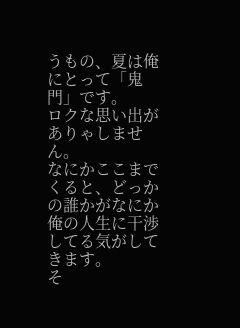うもの、夏は俺にとって「鬼門」です。
ロクな思い出がありゃしません。
なにかここまでくると、どっかの誰かがなにか俺の人生に干渉してる気がしてきます。
そ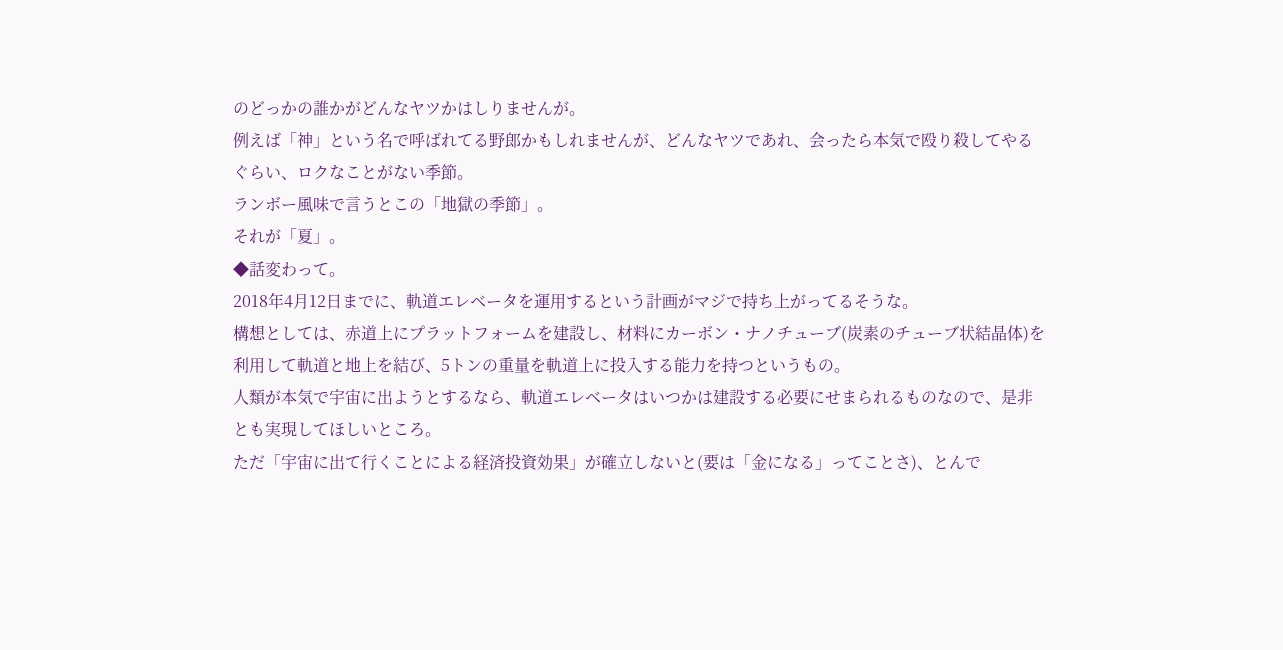のどっかの誰かがどんなヤツかはしりませんが。
例えば「神」という名で呼ばれてる野郎かもしれませんが、どんなヤツであれ、会ったら本気で殴り殺してやるぐらい、ロクなことがない季節。
ランボー風味で言うとこの「地獄の季節」。
それが「夏」。
◆話変わって。
2018年4月12日までに、軌道エレベータを運用するという計画がマジで持ち上がってるそうな。
構想としては、赤道上にプラットフォームを建設し、材料にカーボン・ナノチューブ(炭素のチューブ状結晶体)を利用して軌道と地上を結び、5トンの重量を軌道上に投入する能力を持つというもの。
人類が本気で宇宙に出ようとするなら、軌道エレベータはいつかは建設する必要にせまられるものなので、是非とも実現してほしいところ。
ただ「宇宙に出て行くことによる経済投資効果」が確立しないと(要は「金になる」ってことさ)、とんで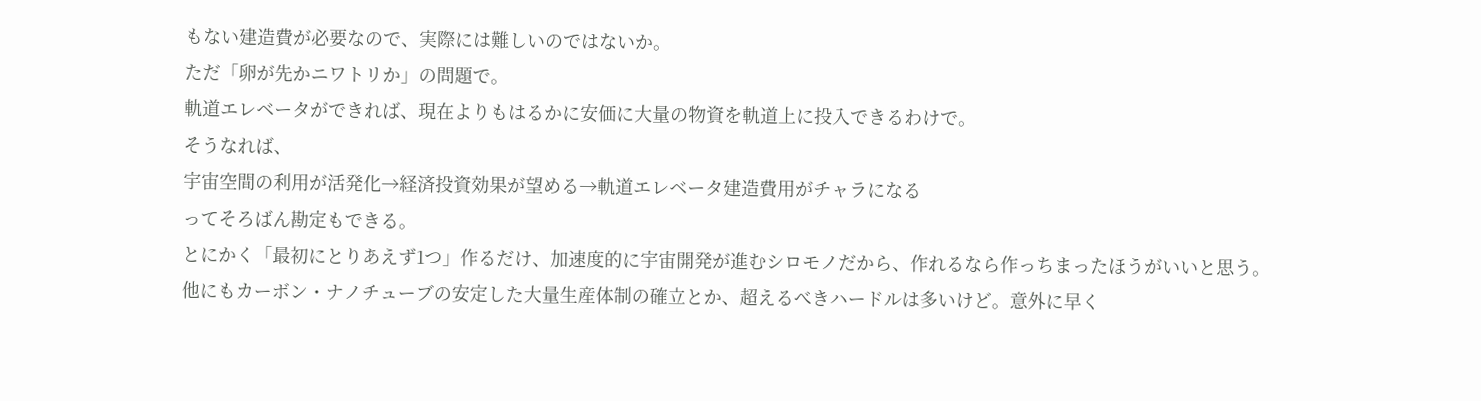もない建造費が必要なので、実際には難しいのではないか。
ただ「卵が先かニワトリか」の問題で。
軌道エレベータができれば、現在よりもはるかに安価に大量の物資を軌道上に投入できるわけで。
そうなれば、
宇宙空間の利用が活発化→経済投資効果が望める→軌道エレベータ建造費用がチャラになる
ってそろばん勘定もできる。
とにかく「最初にとりあえず1つ」作るだけ、加速度的に宇宙開発が進むシロモノだから、作れるなら作っちまったほうがいいと思う。
他にもカーボン・ナノチューブの安定した大量生産体制の確立とか、超えるべきハードルは多いけど。意外に早く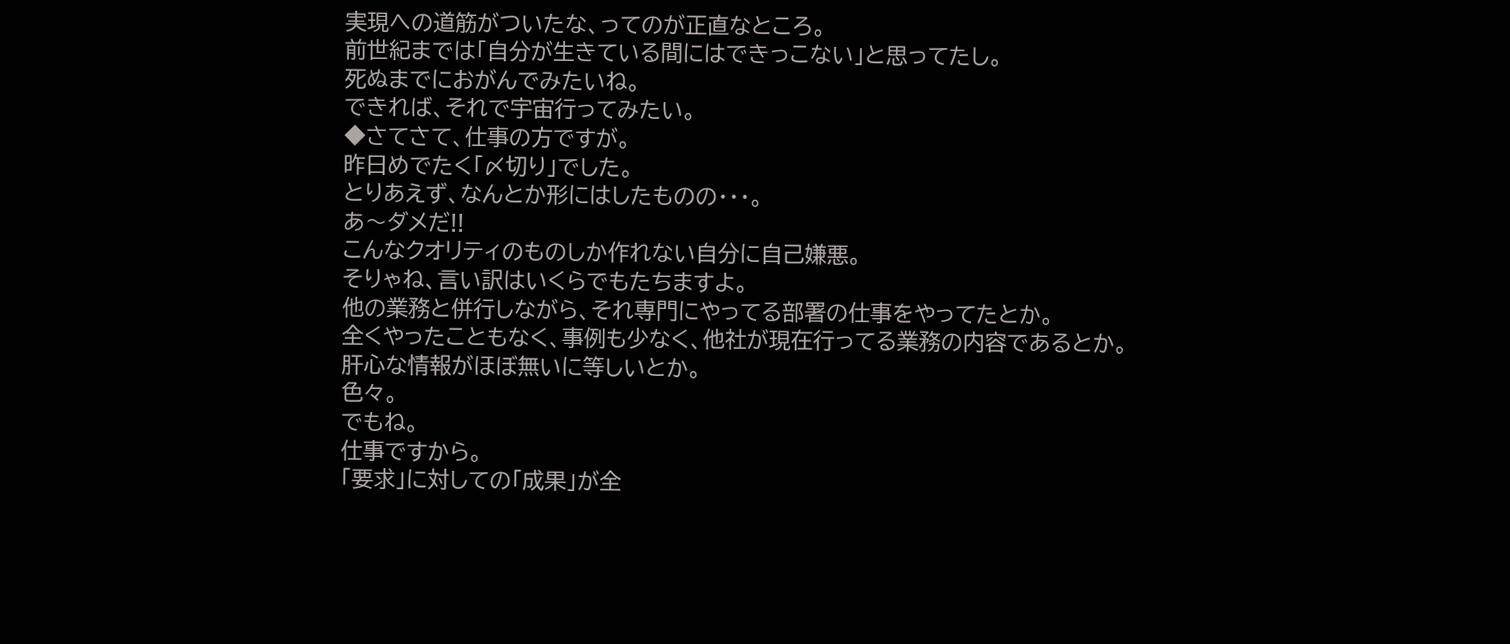実現への道筋がついたな、ってのが正直なところ。
前世紀までは「自分が生きている間にはできっこない」と思ってたし。
死ぬまでにおがんでみたいね。
できれば、それで宇宙行ってみたい。
◆さてさて、仕事の方ですが。
昨日めでたく「〆切り」でした。
とりあえず、なんとか形にはしたものの・・・。
あ〜ダメだ!!
こんなクオリティのものしか作れない自分に自己嫌悪。
そりゃね、言い訳はいくらでもたちますよ。
他の業務と併行しながら、それ専門にやってる部署の仕事をやってたとか。
全くやったこともなく、事例も少なく、他社が現在行ってる業務の内容であるとか。
肝心な情報がほぼ無いに等しいとか。
色々。
でもね。
仕事ですから。
「要求」に対しての「成果」が全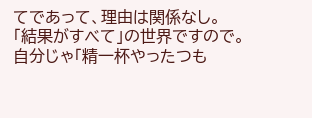てであって、理由は関係なし。
「結果がすべて」の世界ですので。
自分じゃ「精一杯やったつも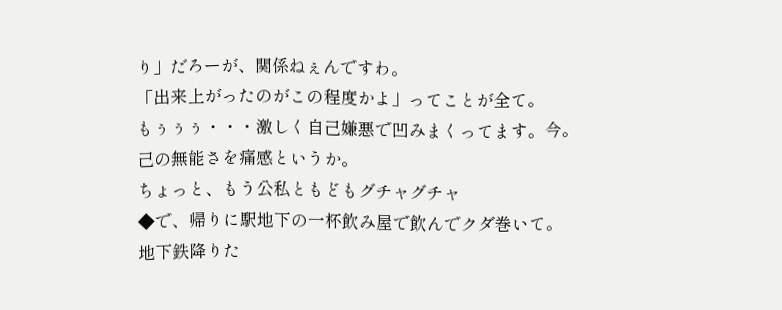り」だろーが、関係ねぇんですわ。
「出来上がったのがこの程度かよ」ってことが全て。
もぅぅぅ・・・激しく自己嫌悪で凹みまくってます。今。
己の無能さを痛感というか。
ちょっと、もう公私ともどもグチャグチャ
◆で、帰りに駅地下の一杯飲み屋で飲んでクダ巻いて。
地下鉄降りた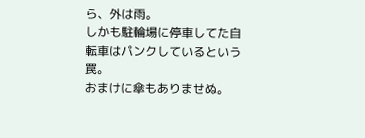ら、外は雨。
しかも駐輪場に停車してた自転車はパンクしているという罠。
おまけに傘もありませぬ。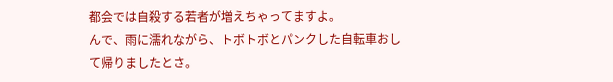都会では自殺する若者が増えちゃってますよ。
んで、雨に濡れながら、トボトボとパンクした自転車おして帰りましたとさ。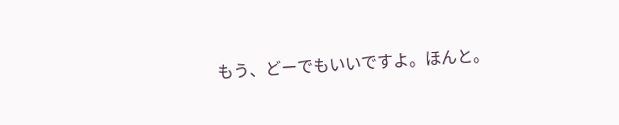もう、どーでもいいですよ。ほんと。